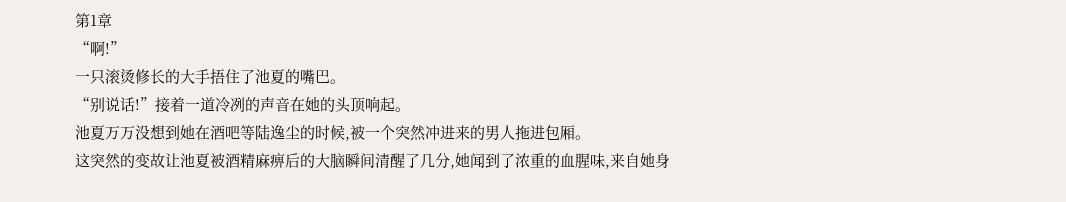第1章
“啊!”
一只滚烫修长的大手捂住了池夏的嘴巴。
“别说话!”接着一道冷冽的声音在她的头顶响起。
池夏万万没想到她在酒吧等陆逸尘的时候,被一个突然冲进来的男人拖进包厢。
这突然的变故让池夏被酒精麻痹后的大脑瞬间清醒了几分,她闻到了浓重的血腥味,来自她身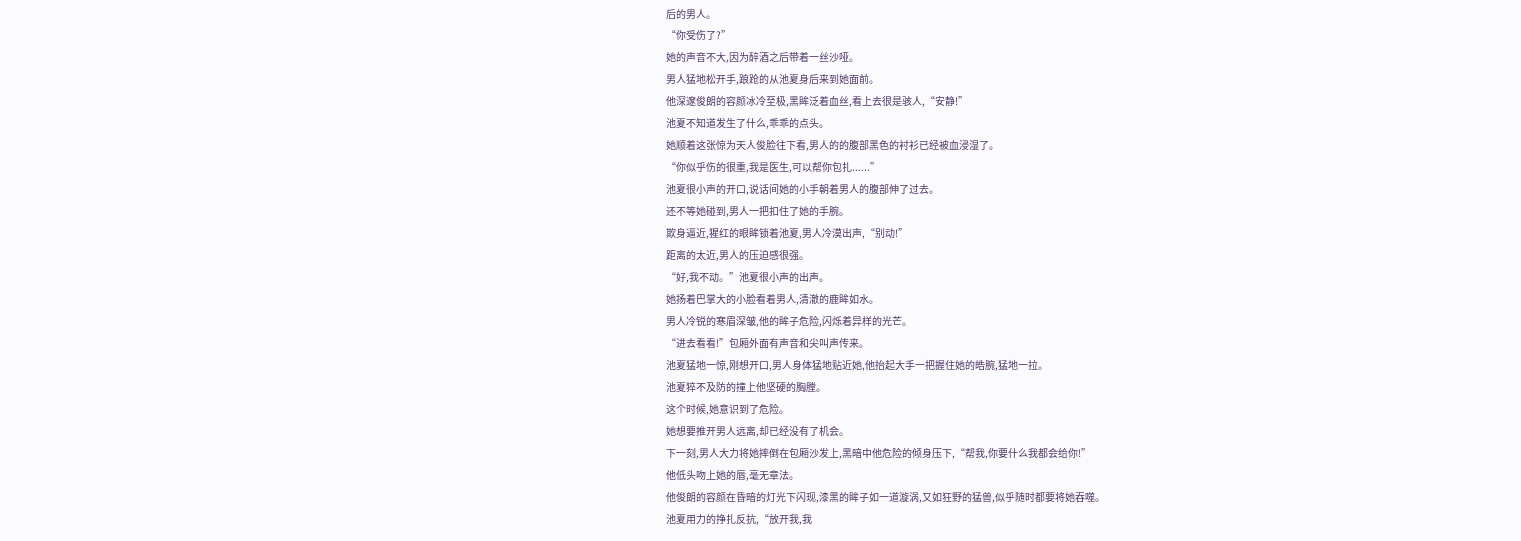后的男人。
“你受伤了?”
她的声音不大,因为醉酒之后带着一丝沙哑。
男人猛地松开手,踉跄的从池夏身后来到她面前。
他深邃俊朗的容颜冰冷至极,黑眸泛着血丝,看上去很是骇人,“安静!”
池夏不知道发生了什么,乖乖的点头。
她顺着这张惊为天人俊脸往下看,男人的的腹部黑色的衬衫已经被血浸湿了。
“你似乎伤的很重,我是医生,可以帮你包扎......”
池夏很小声的开口,说话间她的小手朝着男人的腹部伸了过去。
还不等她碰到,男人一把扣住了她的手腕。
欺身逼近,猩红的眼眸锁着池夏,男人冷漠出声,“别动!”
距离的太近,男人的压迫感很强。
“好,我不动。”池夏很小声的出声。
她扬着巴掌大的小脸看着男人,清澈的鹿眸如水。
男人冷锐的寒眉深皱,他的眸子危险,闪烁着异样的光芒。
“进去看看!”包厢外面有声音和尖叫声传来。
池夏猛地一惊,刚想开口,男人身体猛地贴近她,他抬起大手一把握住她的皓腕,猛地一拉。
池夏猝不及防的撞上他坚硬的胸膛。
这个时候,她意识到了危险。
她想要推开男人远离,却已经没有了机会。
下一刻,男人大力将她摔倒在包厢沙发上,黑暗中他危险的倾身压下,“帮我,你要什么我都会给你!”
他低头吻上她的唇,毫无章法。
他俊朗的容颜在昏暗的灯光下闪现,漆黑的眸子如一道漩涡,又如狂野的猛兽,似乎随时都要将她吞噬。
池夏用力的挣扎反抗,“放开我,我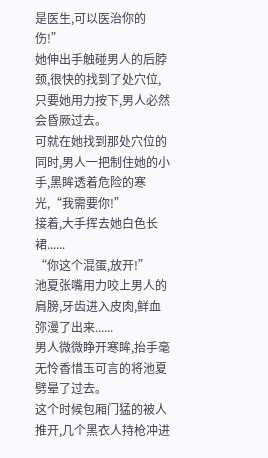是医生,可以医治你的伤!”
她伸出手触碰男人的后脖颈,很快的找到了处穴位,只要她用力按下,男人必然会昏厥过去。
可就在她找到那处穴位的同时,男人一把制住她的小手,黑眸透着危险的寒光,“我需要你!”
接着,大手挥去她白色长裙......
“你这个混蛋,放开!”
池夏张嘴用力咬上男人的肩膀,牙齿进入皮肉,鲜血弥漫了出来......
男人微微睁开寒眸,抬手毫无怜香惜玉可言的将池夏劈晕了过去。
这个时候包厢门猛的被人推开,几个黑衣人持枪冲进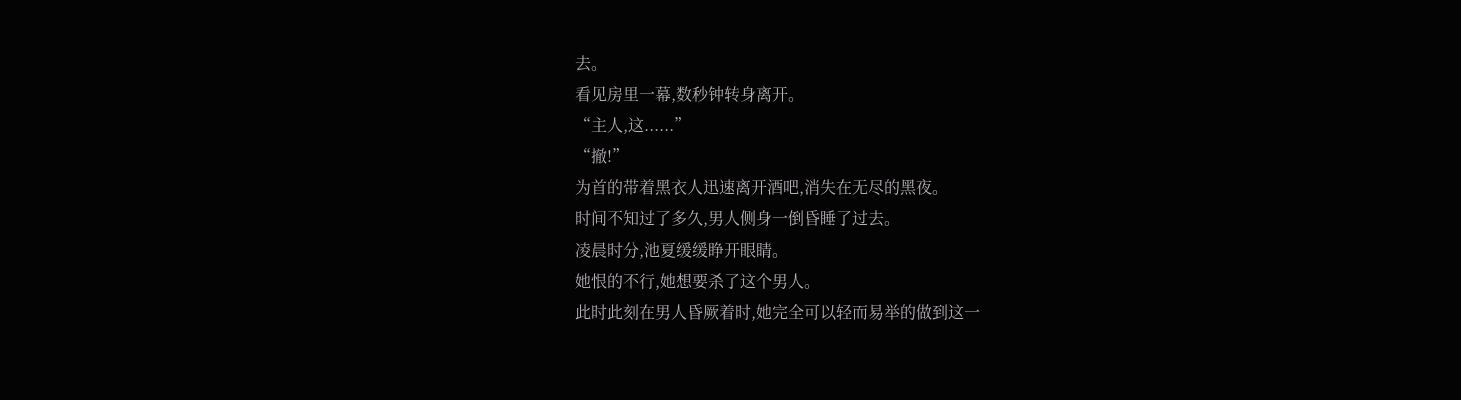去。
看见房里一幕,数秒钟转身离开。
“主人,这......”
“撤!”
为首的带着黑衣人迅速离开酒吧,消失在无尽的黑夜。
时间不知过了多久,男人侧身一倒昏睡了过去。
凌晨时分,池夏缓缓睁开眼睛。
她恨的不行,她想要杀了这个男人。
此时此刻在男人昏厥着时,她完全可以轻而易举的做到这一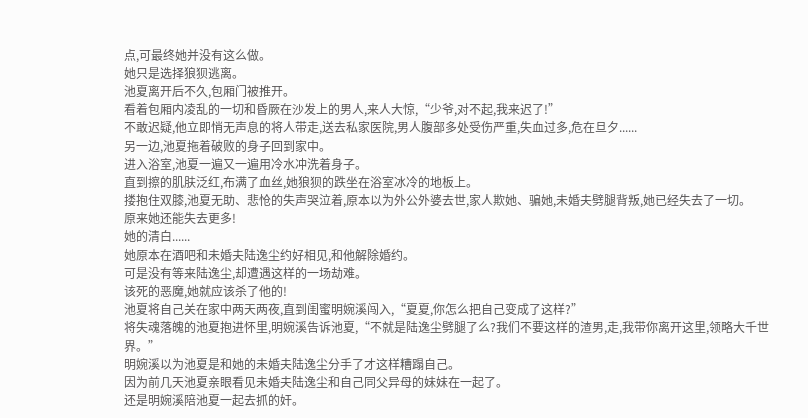点,可最终她并没有这么做。
她只是选择狼狈逃离。
池夏离开后不久,包厢门被推开。
看着包厢内凌乱的一切和昏厥在沙发上的男人,来人大惊,“少爷,对不起,我来迟了!”
不敢迟疑,他立即悄无声息的将人带走,送去私家医院,男人腹部多处受伤严重,失血过多,危在旦夕......
另一边,池夏拖着破败的身子回到家中。
进入浴室,池夏一遍又一遍用冷水冲洗着身子。
直到擦的肌肤泛红,布满了血丝,她狼狈的跌坐在浴室冰冷的地板上。
搂抱住双膝,池夏无助、悲怆的失声哭泣着,原本以为外公外婆去世,家人欺她、骗她,未婚夫劈腿背叛,她已经失去了一切。
原来她还能失去更多!
她的清白......
她原本在酒吧和未婚夫陆逸尘约好相见,和他解除婚约。
可是没有等来陆逸尘,却遭遇这样的一场劫难。
该死的恶魔,她就应该杀了他的!
池夏将自己关在家中两天两夜,直到闺蜜明婉溪闯入,“夏夏,你怎么把自己变成了这样?”
将失魂落魄的池夏抱进怀里,明婉溪告诉池夏,“不就是陆逸尘劈腿了么?我们不要这样的渣男,走,我带你离开这里,领略大千世界。”
明婉溪以为池夏是和她的未婚夫陆逸尘分手了才这样糟蹋自己。
因为前几天池夏亲眼看见未婚夫陆逸尘和自己同父异母的妹妹在一起了。
还是明婉溪陪池夏一起去抓的奸。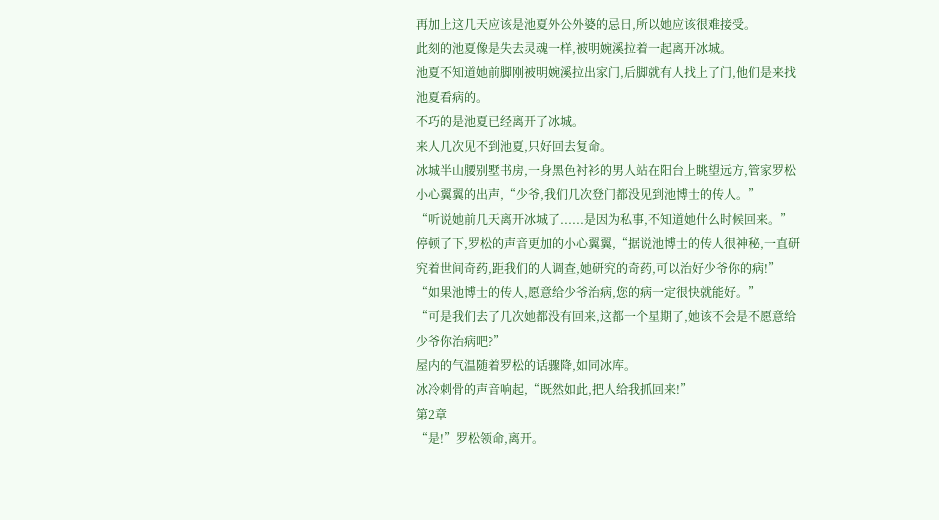再加上这几天应该是池夏外公外婆的忌日,所以她应该很难接受。
此刻的池夏像是失去灵魂一样,被明婉溪拉着一起离开冰城。
池夏不知道她前脚刚被明婉溪拉出家门,后脚就有人找上了门,他们是来找池夏看病的。
不巧的是池夏已经离开了冰城。
来人几次见不到池夏,只好回去复命。
冰城半山腰别墅书房,一身黑色衬衫的男人站在阳台上眺望远方,管家罗松小心翼翼的出声,“少爷,我们几次登门都没见到池博士的传人。”
“听说她前几天离开冰城了......是因为私事,不知道她什么时候回来。”
停顿了下,罗松的声音更加的小心翼翼,“据说池博士的传人很神秘,一直研究着世间奇药,距我们的人调查,她研究的奇药,可以治好少爷你的病!”
“如果池博士的传人,愿意给少爷治病,您的病一定很快就能好。”
“可是我们去了几次她都没有回来,这都一个星期了,她该不会是不愿意给少爷你治病吧?”
屋内的气温随着罗松的话骤降,如同冰库。
冰冷刺骨的声音响起,“既然如此,把人给我抓回来!”
第2章
“是!”罗松领命,离开。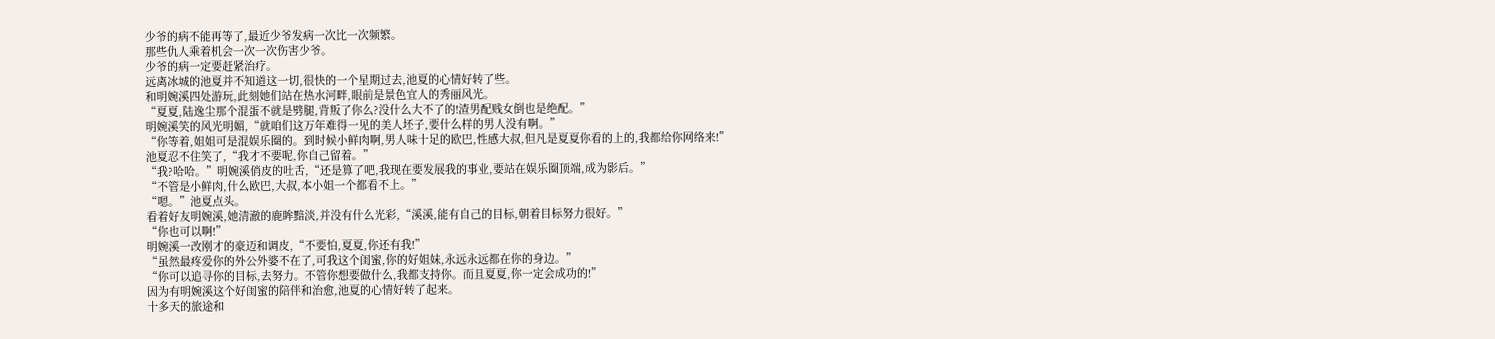少爷的病不能再等了,最近少爷发病一次比一次频繁。
那些仇人乘着机会一次一次伤害少爷。
少爷的病一定要赶紧治疗。
远离冰城的池夏并不知道这一切,很快的一个星期过去,池夏的心情好转了些。
和明婉溪四处游玩,此刻她们站在热水河畔,眼前是景色宜人的秀丽风光。
“夏夏,陆逸尘那个混蛋不就是劈腿,背叛了你么?没什么大不了的!渣男配贱女倒也是绝配。”
明婉溪笑的风光明媚,“就咱们这万年难得一见的美人坯子,要什么样的男人没有啊。”
“你等着,姐姐可是混娱乐圈的。到时候小鲜肉啊,男人味十足的欧巴,性感大叔,但凡是夏夏你看的上的,我都给你网络来!”
池夏忍不住笑了,“我才不要呢,你自己留着。”
“我?哈哈。”明婉溪俏皮的吐舌,“还是算了吧,我现在要发展我的事业,要站在娱乐圈顶端,成为影后。”
“不管是小鲜肉,什么欧巴,大叔,本小姐一个都看不上。”
“嗯。”池夏点头。
看着好友明婉溪,她清澈的鹿眸黯淡,并没有什么光彩,“溪溪,能有自己的目标,朝着目标努力很好。”
“你也可以啊!”
明婉溪一改刚才的豪迈和调皮,“不要怕,夏夏,你还有我!”
“虽然最疼爱你的外公外婆不在了,可我这个闺蜜,你的好姐妹,永远永远都在你的身边。”
“你可以追寻你的目标,去努力。不管你想要做什么,我都支持你。而且夏夏,你一定会成功的!”
因为有明婉溪这个好闺蜜的陪伴和治愈,池夏的心情好转了起来。
十多天的旅途和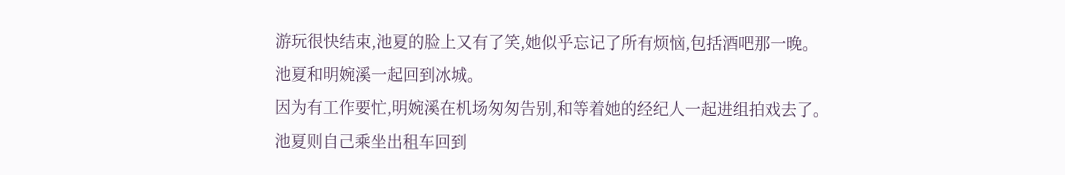游玩很快结束,池夏的脸上又有了笑,她似乎忘记了所有烦恼,包括酒吧那一晚。
池夏和明婉溪一起回到冰城。
因为有工作要忙,明婉溪在机场匆匆告别,和等着她的经纪人一起进组拍戏去了。
池夏则自己乘坐出租车回到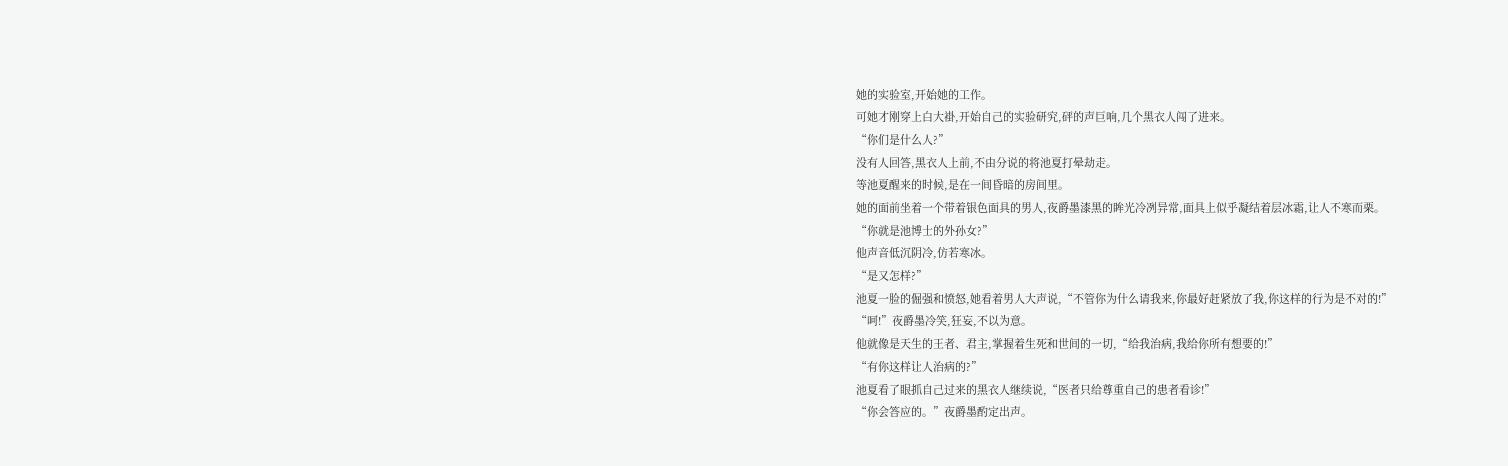她的实验室,开始她的工作。
可她才刚穿上白大褂,开始自己的实验研究,砰的声巨响,几个黑衣人闯了进来。
“你们是什么人?”
没有人回答,黑衣人上前,不由分说的将池夏打晕劫走。
等池夏醒来的时候,是在一间昏暗的房间里。
她的面前坐着一个带着银色面具的男人,夜爵墨漆黑的眸光冷冽异常,面具上似乎凝结着层冰霜,让人不寒而栗。
“你就是池博士的外孙女?”
他声音低沉阴冷,仿若寒冰。
“是又怎样?”
池夏一脸的倔强和愤怒,她看着男人大声说,“不管你为什么请我来,你最好赶紧放了我,你这样的行为是不对的!”
“呵!”夜爵墨冷笑,狂妄,不以为意。
他就像是天生的王者、君主,掌握着生死和世间的一切,“给我治病,我给你所有想要的!”
“有你这样让人治病的?”
池夏看了眼抓自己过来的黑衣人继续说,“医者只给尊重自己的患者看诊!”
“你会答应的。”夜爵墨酌定出声。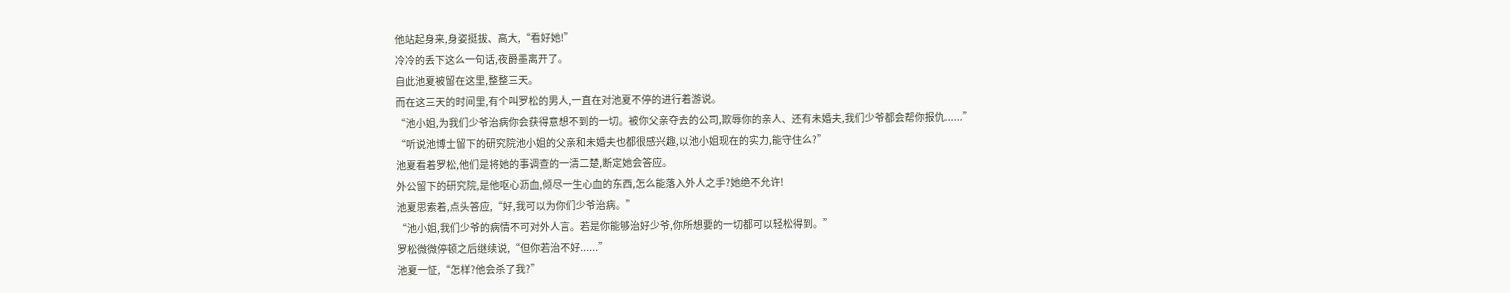他站起身来,身姿挺拔、高大,“看好她!”
冷冷的丢下这么一句话,夜爵墨离开了。
自此池夏被留在这里,整整三天。
而在这三天的时间里,有个叫罗松的男人,一直在对池夏不停的进行着游说。
“池小姐,为我们少爷治病你会获得意想不到的一切。被你父亲夺去的公司,欺辱你的亲人、还有未婚夫,我们少爷都会帮你报仇......”
“听说池博士留下的研究院池小姐的父亲和未婚夫也都很感兴趣,以池小姐现在的实力,能守住么?”
池夏看着罗松,他们是将她的事调查的一清二楚,断定她会答应。
外公留下的研究院,是他呕心沥血,倾尽一生心血的东西,怎么能落入外人之手?她绝不允许!
池夏思索着,点头答应,“好,我可以为你们少爷治病。”
“池小姐,我们少爷的病情不可对外人言。若是你能够治好少爷,你所想要的一切都可以轻松得到。”
罗松微微停顿之后继续说,“但你若治不好......”
池夏一怔,“怎样?他会杀了我?”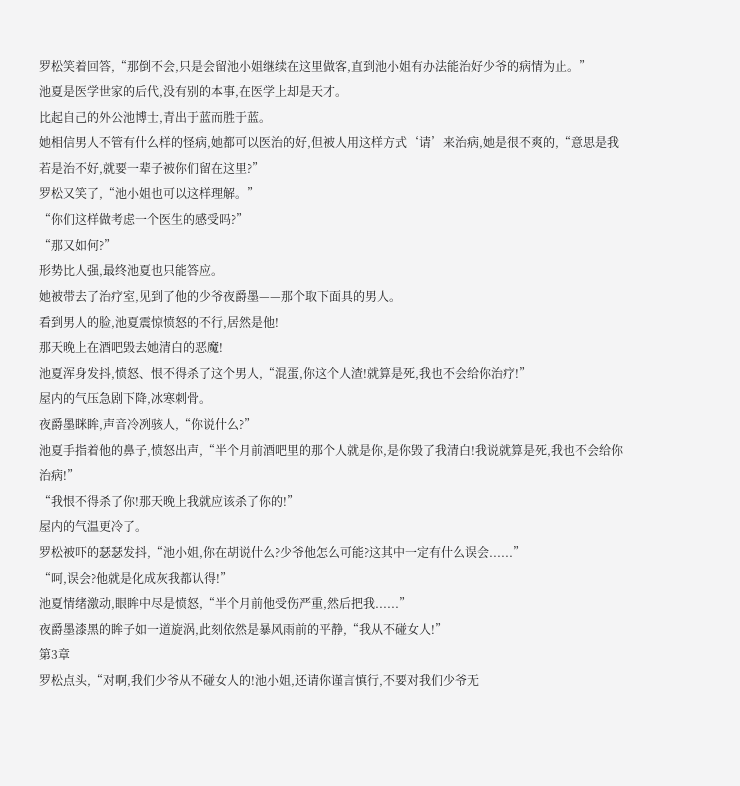罗松笑着回答,“那倒不会,只是会留池小姐继续在这里做客,直到池小姐有办法能治好少爷的病情为止。”
池夏是医学世家的后代,没有别的本事,在医学上却是天才。
比起自己的外公池博士,青出于蓝而胜于蓝。
她相信男人不管有什么样的怪病,她都可以医治的好,但被人用这样方式‘请’来治病,她是很不爽的,“意思是我若是治不好,就要一辈子被你们留在这里?”
罗松又笑了,“池小姐也可以这样理解。”
“你们这样做考虑一个医生的感受吗?”
“那又如何?”
形势比人强,最终池夏也只能答应。
她被带去了治疗室,见到了他的少爷夜爵墨——那个取下面具的男人。
看到男人的脸,池夏震惊愤怒的不行,居然是他!
那天晚上在酒吧毁去她清白的恶魔!
池夏浑身发抖,愤怒、恨不得杀了这个男人,“混蛋,你这个人渣!就算是死,我也不会给你治疗!”
屋内的气压急剧下降,冰寒刺骨。
夜爵墨眯眸,声音冷冽骇人,“你说什么?”
池夏手指着他的鼻子,愤怒出声,“半个月前酒吧里的那个人就是你,是你毁了我清白!我说就算是死,我也不会给你治病!”
“我恨不得杀了你!那天晚上我就应该杀了你的!”
屋内的气温更冷了。
罗松被吓的瑟瑟发抖,“池小姐,你在胡说什么?少爷他怎么可能?这其中一定有什么误会......”
“呵,误会?他就是化成灰我都认得!”
池夏情绪激动,眼眸中尽是愤怒,“半个月前他受伤严重,然后把我......”
夜爵墨漆黑的眸子如一道旋涡,此刻依然是暴风雨前的平静,“我从不碰女人!”
第3章
罗松点头,“对啊,我们少爷从不碰女人的!池小姐,还请你谨言慎行,不要对我们少爷无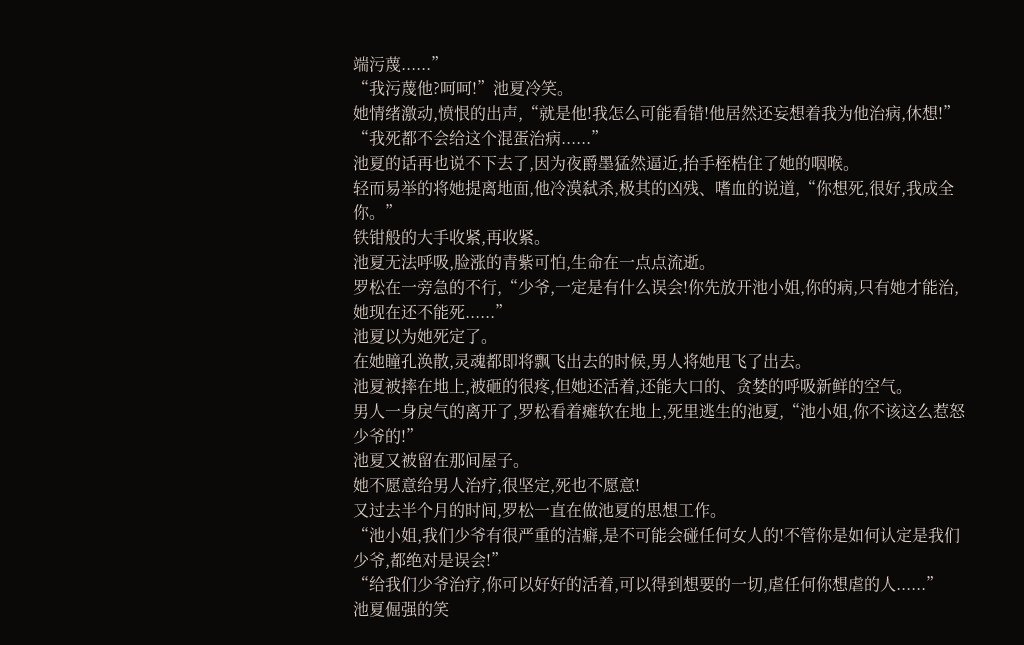端污蔑......”
“我污蔑他?呵呵!”池夏冷笑。
她情绪激动,愤恨的出声,“就是他!我怎么可能看错!他居然还妄想着我为他治病,休想!”
“我死都不会给这个混蛋治病......”
池夏的话再也说不下去了,因为夜爵墨猛然逼近,抬手桎梏住了她的咽喉。
轻而易举的将她提离地面,他冷漠弑杀,极其的凶残、嗜血的说道,“你想死,很好,我成全你。”
铁钳般的大手收紧,再收紧。
池夏无法呼吸,脸涨的青紫可怕,生命在一点点流逝。
罗松在一旁急的不行,“少爷,一定是有什么误会!你先放开池小姐,你的病,只有她才能治,她现在还不能死......”
池夏以为她死定了。
在她瞳孔涣散,灵魂都即将飘飞出去的时候,男人将她甩飞了出去。
池夏被摔在地上,被砸的很疼,但她还活着,还能大口的、贪婪的呼吸新鲜的空气。
男人一身戾气的离开了,罗松看着瘫软在地上,死里逃生的池夏,“池小姐,你不该这么惹怒少爷的!”
池夏又被留在那间屋子。
她不愿意给男人治疗,很坚定,死也不愿意!
又过去半个月的时间,罗松一直在做池夏的思想工作。
“池小姐,我们少爷有很严重的洁癖,是不可能会碰任何女人的!不管你是如何认定是我们少爷,都绝对是误会!”
“给我们少爷治疗,你可以好好的活着,可以得到想要的一切,虐任何你想虐的人......”
池夏倔强的笑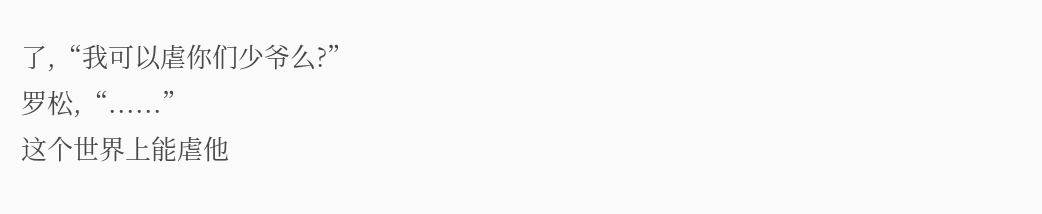了,“我可以虐你们少爷么?”
罗松,“......”
这个世界上能虐他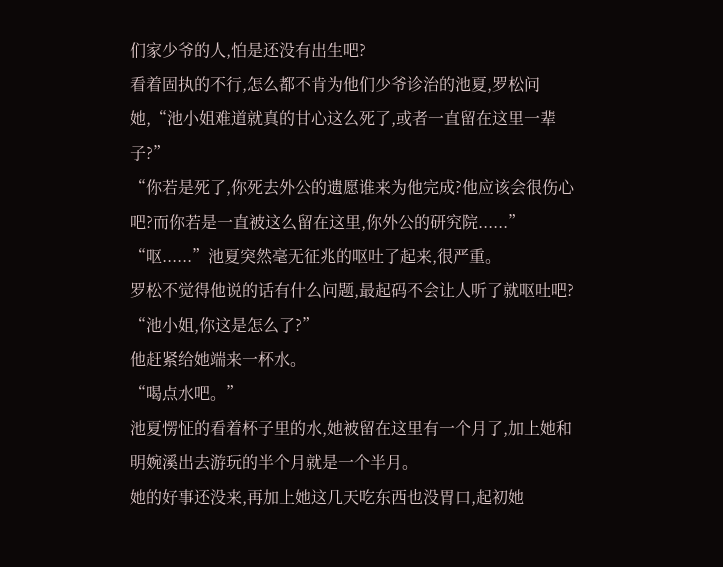们家少爷的人,怕是还没有出生吧?
看着固执的不行,怎么都不肯为他们少爷诊治的池夏,罗松问她,“池小姐难道就真的甘心这么死了,或者一直留在这里一辈子?”
“你若是死了,你死去外公的遗愿谁来为他完成?他应该会很伤心吧?而你若是一直被这么留在这里,你外公的研究院......”
“呕......”池夏突然毫无征兆的呕吐了起来,很严重。
罗松不觉得他说的话有什么问题,最起码不会让人听了就呕吐吧?
“池小姐,你这是怎么了?”
他赶紧给她端来一杯水。
“喝点水吧。”
池夏愣怔的看着杯子里的水,她被留在这里有一个月了,加上她和明婉溪出去游玩的半个月就是一个半月。
她的好事还没来,再加上她这几天吃东西也没胃口,起初她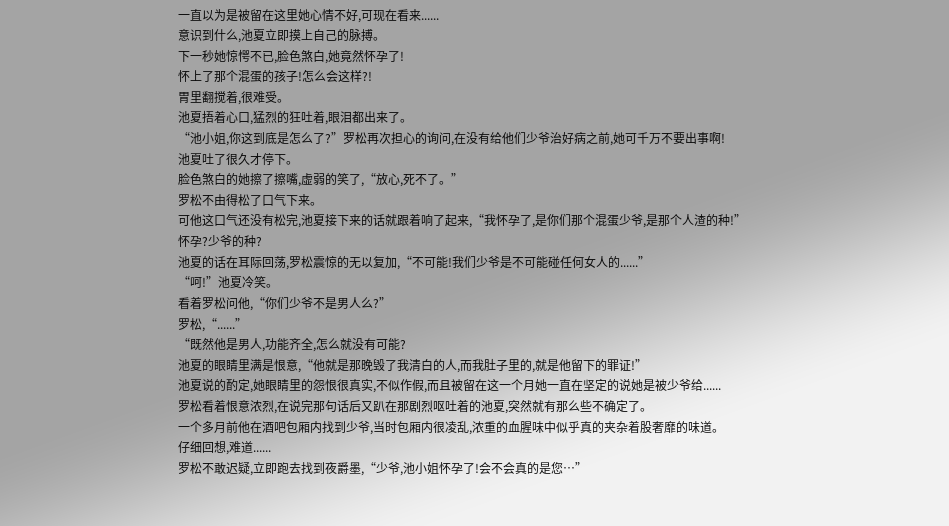一直以为是被留在这里她心情不好,可现在看来......
意识到什么,池夏立即摸上自己的脉搏。
下一秒她惊愕不已,脸色煞白,她竟然怀孕了!
怀上了那个混蛋的孩子!怎么会这样?!
胃里翻搅着,很难受。
池夏捂着心口,猛烈的狂吐着,眼泪都出来了。
“池小姐,你这到底是怎么了?”罗松再次担心的询问,在没有给他们少爷治好病之前,她可千万不要出事啊!
池夏吐了很久才停下。
脸色煞白的她擦了擦嘴,虚弱的笑了,“放心,死不了。”
罗松不由得松了口气下来。
可他这口气还没有松完,池夏接下来的话就跟着响了起来,“我怀孕了,是你们那个混蛋少爷,是那个人渣的种!”
怀孕?少爷的种?
池夏的话在耳际回荡,罗松震惊的无以复加,“不可能!我们少爷是不可能碰任何女人的......”
“呵!”池夏冷笑。
看着罗松问他,“你们少爷不是男人么?”
罗松,“......”
“既然他是男人,功能齐全,怎么就没有可能?
池夏的眼睛里满是恨意,“他就是那晚毁了我清白的人,而我肚子里的,就是他留下的罪证!”
池夏说的酌定,她眼睛里的怨恨很真实,不似作假,而且被留在这一个月她一直在坚定的说她是被少爷给......
罗松看着恨意浓烈,在说完那句话后又趴在那剧烈呕吐着的池夏,突然就有那么些不确定了。
一个多月前他在酒吧包厢内找到少爷,当时包厢内很凌乱,浓重的血腥味中似乎真的夹杂着股奢靡的味道。
仔细回想,难道......
罗松不敢迟疑,立即跑去找到夜爵墨,“少爷,池小姐怀孕了!会不会真的是您…”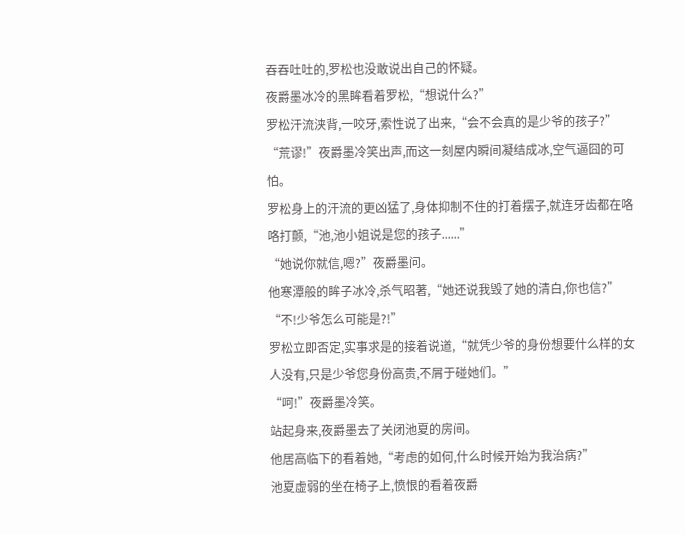吞吞吐吐的,罗松也没敢说出自己的怀疑。
夜爵墨冰冷的黑眸看着罗松,“想说什么?”
罗松汗流浃背,一咬牙,索性说了出来,“会不会真的是少爷的孩子?”
“荒谬!”夜爵墨冷笑出声,而这一刻屋内瞬间凝结成冰,空气逼囧的可怕。
罗松身上的汗流的更凶猛了,身体抑制不住的打着摆子,就连牙齿都在咯咯打颤,“池,池小姐说是您的孩子......”
“她说你就信,嗯?”夜爵墨问。
他寒潭般的眸子冰冷,杀气昭著,“她还说我毁了她的清白,你也信?”
“不!少爷怎么可能是?!”
罗松立即否定,实事求是的接着说道,“就凭少爷的身份想要什么样的女人没有,只是少爷您身份高贵,不屑于碰她们。”
“呵!”夜爵墨冷笑。
站起身来,夜爵墨去了关闭池夏的房间。
他居高临下的看着她,“考虑的如何,什么时候开始为我治病?”
池夏虚弱的坐在椅子上,愤恨的看着夜爵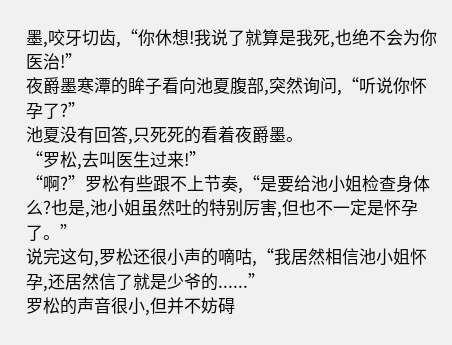墨,咬牙切齿,“你休想!我说了就算是我死,也绝不会为你医治!”
夜爵墨寒潭的眸子看向池夏腹部,突然询问,“听说你怀孕了?”
池夏没有回答,只死死的看着夜爵墨。
“罗松,去叫医生过来!”
“啊?”罗松有些跟不上节奏,“是要给池小姐检查身体么?也是,池小姐虽然吐的特别厉害,但也不一定是怀孕了。”
说完这句,罗松还很小声的嘀咕,“我居然相信池小姐怀孕,还居然信了就是少爷的......”
罗松的声音很小,但并不妨碍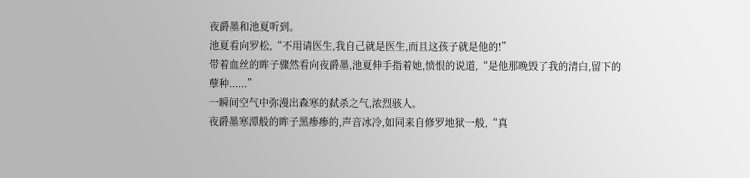夜爵墨和池夏听到。
池夏看向罗松,“不用请医生,我自己就是医生,而且这孩子就是他的!”
带着血丝的眸子骤然看向夜爵墨,池夏伸手指着她,愤恨的说道,“是他那晚毁了我的清白,留下的孽种......”
一瞬间空气中弥漫出森寒的弑杀之气,浓烈骇人。
夜爵墨寒潭般的眸子黑瘆瘆的,声音冰冷,如同来自修罗地狱一般,“真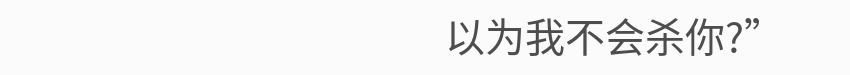以为我不会杀你?”